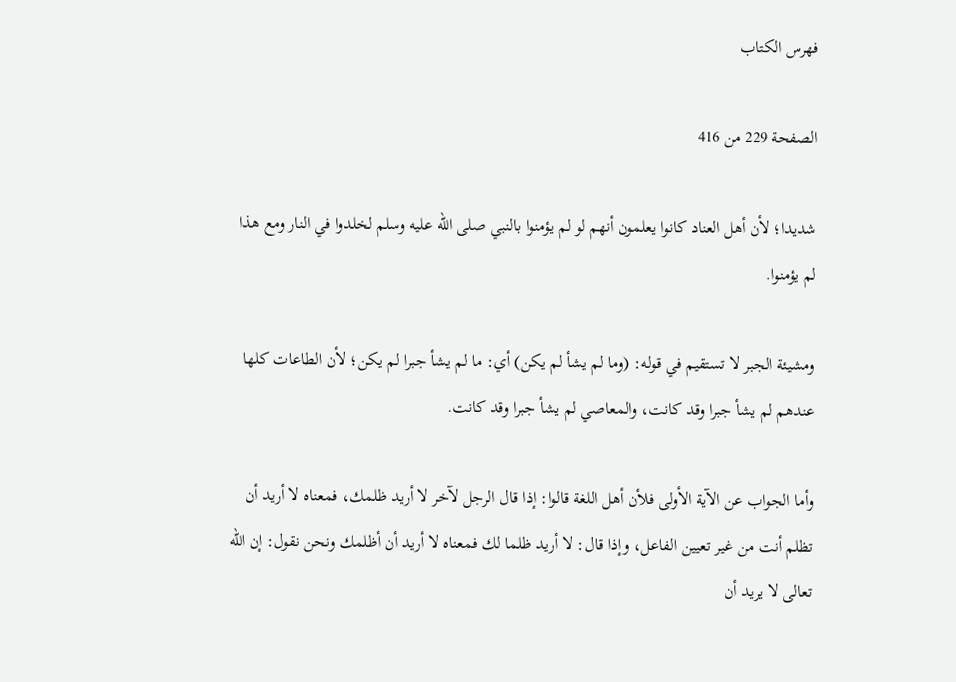فهرس الكتاب

الصفحة 229 من 416

شديدا؛ لأن أهل العناد كانوا يعلمون أنهم لو لم يؤمنوا بالنبي صلى الله عليه وسلم لخلدوا في النار ومع هذا لم يؤمنوا.

ومشيئة الجبر لا تستقيم في قوله: (وما لم يشأ لم يكن) أي: ما لم يشأ جبرا لم يكن؛ لأن الطاعات كلها عندهم لم يشأ جبرا وقد كانت، والمعاصي لم يشأ جبرا وقد كانت.

وأما الجواب عن الآية الأولى فلأن أهل اللغة قالوا: إذا قال الرجل لآخر لا أريد ظلمك، فمعناه لا أريد أن تظلم أنت من غير تعيين الفاعل، وإذا قال: لا أريد ظلما لك فمعناه لا أريد أن أظلمك ونحن نقول: إن الله تعالى لا يريد أن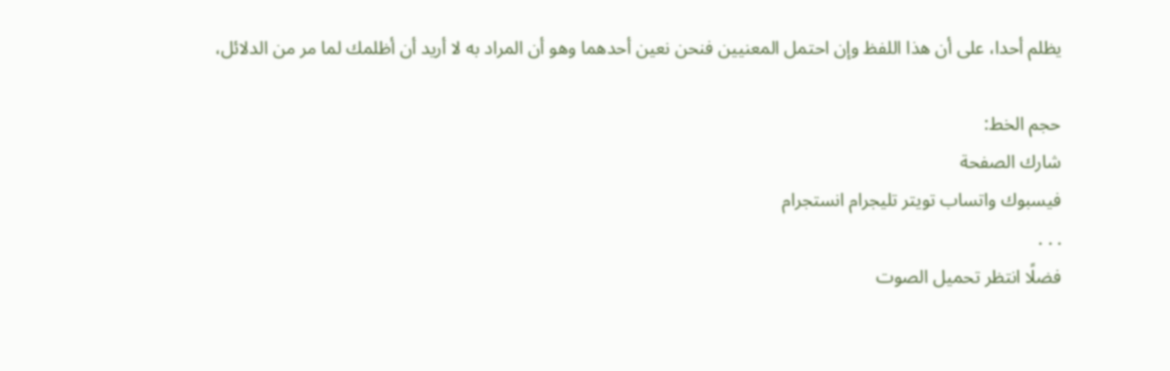يظلم أحدا، على أن هذا اللفظ وإن احتمل المعنيين فنحن نعين أحدهما وهو أن المراد به لا أريد أن أظلمك لما مر من الدلائل،

حجم الخط:
شارك الصفحة
فيسبوك واتساب تويتر تليجرام انستجرام
. . .
فضلًا انتظر تحميل الصوت